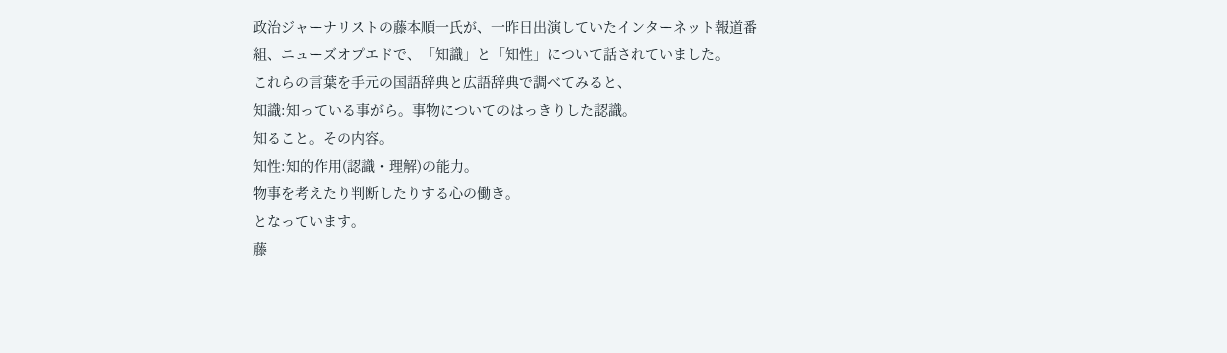政治ジャーナリストの藤本順一氏が、一昨日出演していたインターネット報道番組、ニューズオプエドで、「知識」と「知性」について話されていました。
これらの言葉を手元の国語辞典と広語辞典で調べてみると、
知識:知っている事がら。事物についてのはっきりした認識。
知ること。その内容。
知性:知的作用(認識・理解)の能力。
物事を考えたり判断したりする心の働き。
となっています。
藤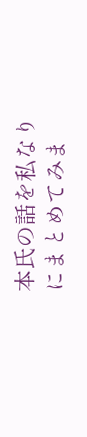本氏の話を私なりにまとめてみま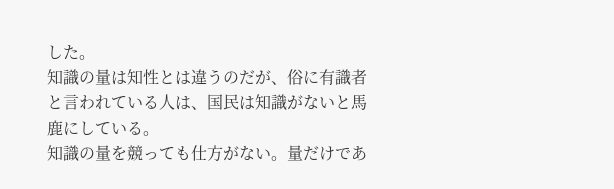した。
知識の量は知性とは違うのだが、俗に有識者と言われている人は、国民は知識がないと馬鹿にしている。
知識の量を競っても仕方がない。量だけであ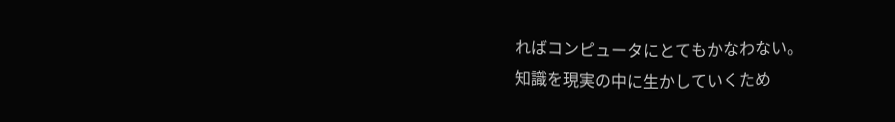ればコンピュータにとてもかなわない。
知識を現実の中に生かしていくため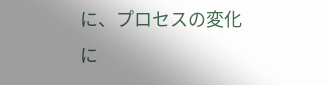に、プロセスの変化に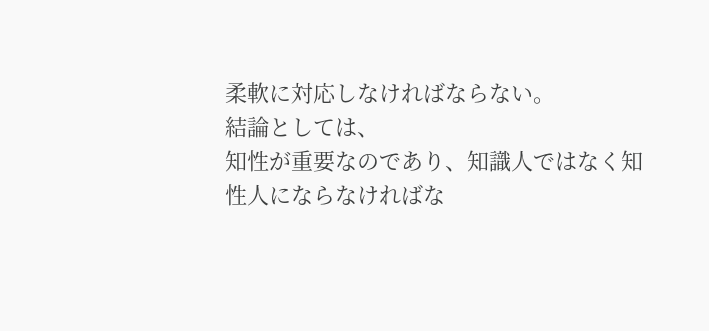柔軟に対応しなければならない。
結論としては、
知性が重要なのであり、知識人ではなく知性人にならなければな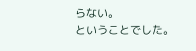らない。
ということでした。